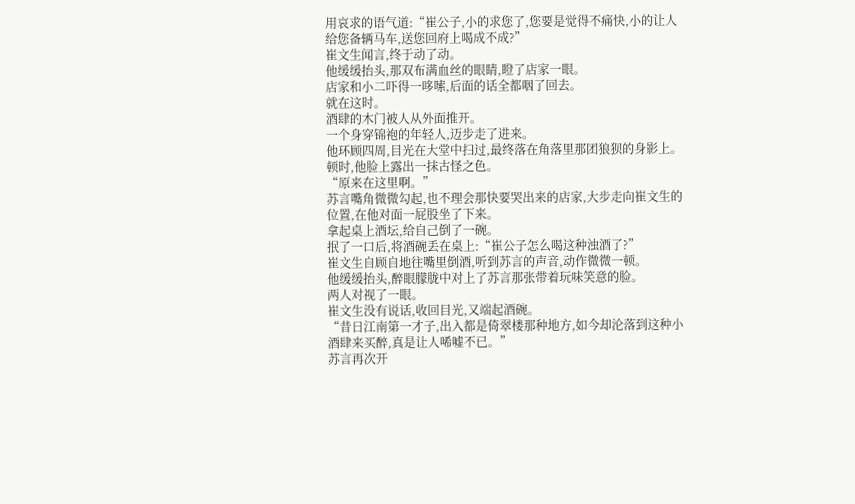用哀求的语气道:“崔公子,小的求您了,您要是觉得不痛快,小的让人给您备辆马车,送您回府上喝成不成?”
崔文生闻言,终于动了动。
他缓缓抬头,那双布满血丝的眼睛,瞪了店家一眼。
店家和小二吓得一哆嗦,后面的话全都咽了回去。
就在这时。
酒肆的木门被人从外面推开。
一个身穿锦袍的年轻人,迈步走了进来。
他环顾四周,目光在大堂中扫过,最终落在角落里那团狼狈的身影上。
顿时,他脸上露出一抹古怪之色。
“原来在这里啊。”
苏言嘴角微微勾起,也不理会那快要哭出来的店家,大步走向崔文生的位置,在他对面一屁股坐了下来。
拿起桌上酒坛,给自己倒了一碗。
抿了一口后,将酒碗丢在桌上:“崔公子怎么喝这种浊酒了?”
崔文生自顾自地往嘴里倒酒,听到苏言的声音,动作微微一顿。
他缓缓抬头,醉眼朦胧中对上了苏言那张带着玩味笑意的脸。
两人对视了一眼。
崔文生没有说话,收回目光,又端起酒碗。
“昔日江南第一才子,出入都是倚翠楼那种地方,如今却沦落到这种小酒肆来买醉,真是让人唏嘘不已。”
苏言再次开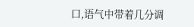口,语气中带着几分调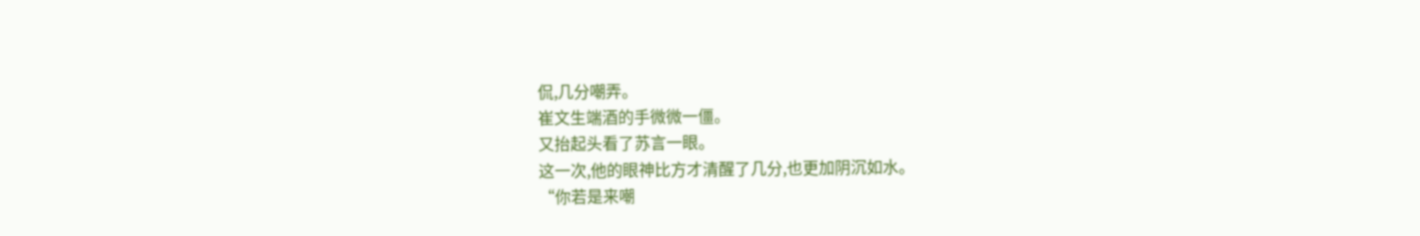侃,几分嘲弄。
崔文生端酒的手微微一僵。
又抬起头看了苏言一眼。
这一次,他的眼神比方才清醒了几分,也更加阴沉如水。
“你若是来嘲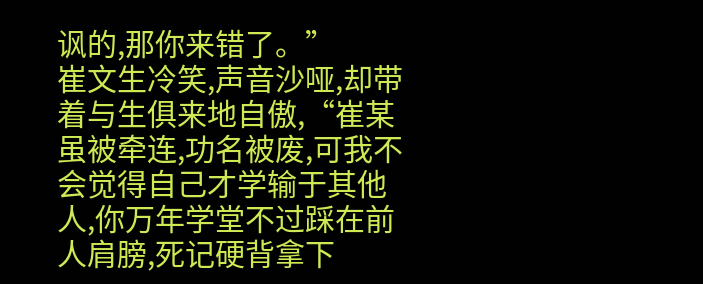讽的,那你来错了。”
崔文生冷笑,声音沙哑,却带着与生俱来地自傲,“崔某虽被牵连,功名被废,可我不会觉得自己才学输于其他人,你万年学堂不过踩在前人肩膀,死记硬背拿下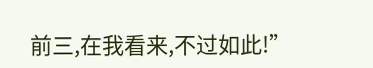前三,在我看来,不过如此!”